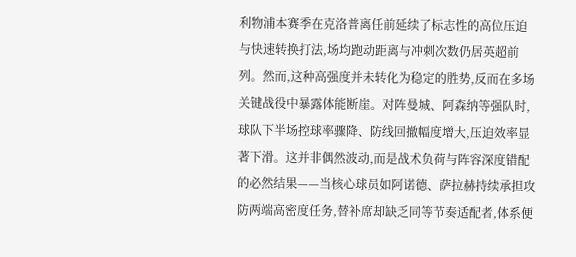利物浦本赛季在克洛普离任前延续了标志性的高位压迫与快速转换打法,场均跑动距离与冲刺次数仍居英超前列。然而,这种高强度并未转化为稳定的胜势,反而在多场关键战役中暴露体能断崖。对阵曼城、阿森纳等强队时,球队下半场控球率骤降、防线回撤幅度增大,压迫效率显著下滑。这并非偶然波动,而是战术负荷与阵容深度错配的必然结果——当核心球员如阿诺德、萨拉赫持续承担攻防两端高密度任务,替补席却缺乏同等节奏适配者,体系便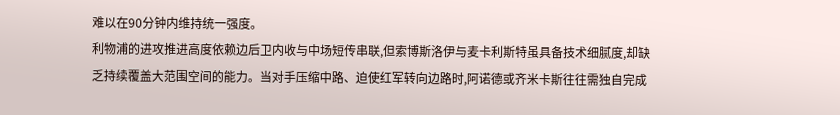难以在90分钟内维持统一强度。
利物浦的进攻推进高度依赖边后卫内收与中场短传串联,但索博斯洛伊与麦卡利斯特虽具备技术细腻度,却缺乏持续覆盖大范围空间的能力。当对手压缩中路、迫使红军转向边路时,阿诺德或齐米卡斯往往需独自完成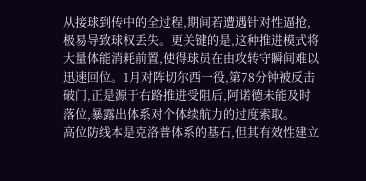从接球到传中的全过程,期间若遭遇针对性逼抢,极易导致球权丢失。更关键的是,这种推进模式将大量体能消耗前置,使得球员在由攻转守瞬间难以迅速回位。1月对阵切尔西一役,第78分钟被反击破门,正是源于右路推进受阻后,阿诺德未能及时落位,暴露出体系对个体续航力的过度索取。
高位防线本是克洛普体系的基石,但其有效性建立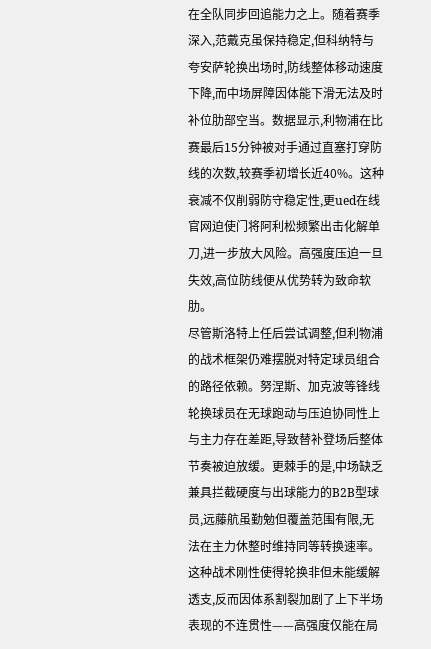在全队同步回追能力之上。随着赛季深入,范戴克虽保持稳定,但科纳特与夸安萨轮换出场时,防线整体移动速度下降,而中场屏障因体能下滑无法及时补位肋部空当。数据显示,利物浦在比赛最后15分钟被对手通过直塞打穿防线的次数,较赛季初增长近40%。这种衰减不仅削弱防守稳定性,更ued在线官网迫使门将阿利松频繁出击化解单刀,进一步放大风险。高强度压迫一旦失效,高位防线便从优势转为致命软肋。
尽管斯洛特上任后尝试调整,但利物浦的战术框架仍难摆脱对特定球员组合的路径依赖。努涅斯、加克波等锋线轮换球员在无球跑动与压迫协同性上与主力存在差距,导致替补登场后整体节奏被迫放缓。更棘手的是,中场缺乏兼具拦截硬度与出球能力的B2B型球员,远藤航虽勤勉但覆盖范围有限,无法在主力休整时维持同等转换速率。这种战术刚性使得轮换非但未能缓解透支,反而因体系割裂加剧了上下半场表现的不连贯性——高强度仅能在局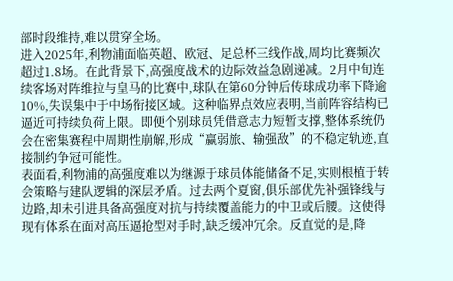部时段维持,难以贯穿全场。
进入2025年,利物浦面临英超、欧冠、足总杯三线作战,周均比赛频次超过1.8场。在此背景下,高强度战术的边际效益急剧递减。2月中旬连续客场对阵维拉与皇马的比赛中,球队在第60分钟后传球成功率下降逾10%,失误集中于中场衔接区域。这种临界点效应表明,当前阵容结构已逼近可持续负荷上限。即便个别球员凭借意志力短暂支撑,整体系统仍会在密集赛程中周期性崩解,形成“赢弱旅、输强敌”的不稳定轨迹,直接制约争冠可能性。
表面看,利物浦的高强度难以为继源于球员体能储备不足,实则根植于转会策略与建队逻辑的深层矛盾。过去两个夏窗,俱乐部优先补强锋线与边路,却未引进具备高强度对抗与持续覆盖能力的中卫或后腰。这使得现有体系在面对高压逼抢型对手时,缺乏缓冲冗余。反直觉的是,降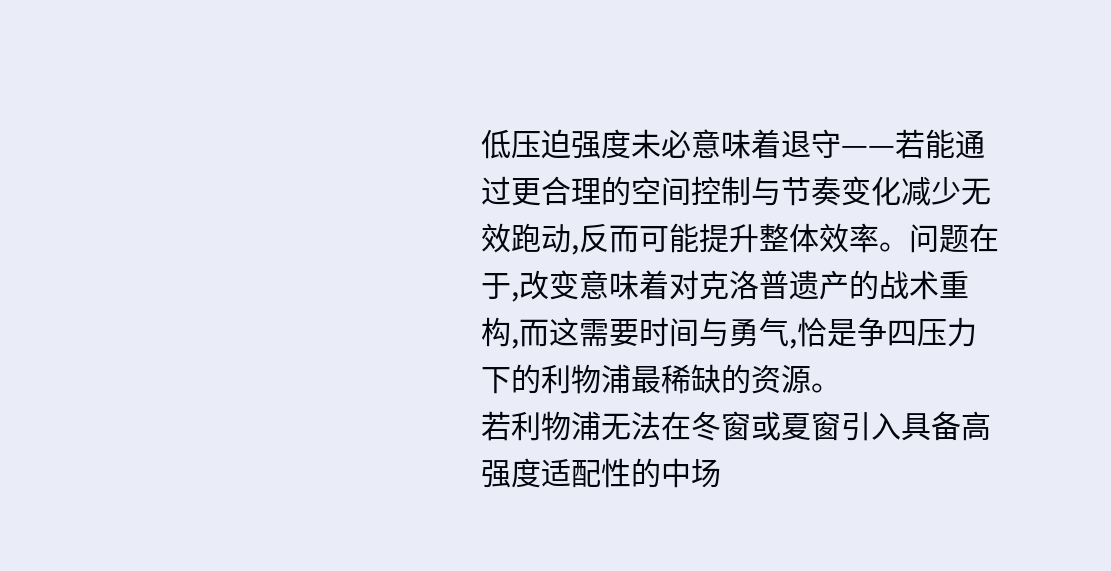低压迫强度未必意味着退守——若能通过更合理的空间控制与节奏变化减少无效跑动,反而可能提升整体效率。问题在于,改变意味着对克洛普遗产的战术重构,而这需要时间与勇气,恰是争四压力下的利物浦最稀缺的资源。
若利物浦无法在冬窗或夏窗引入具备高强度适配性的中场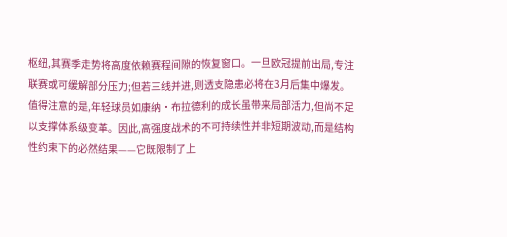枢纽,其赛季走势将高度依赖赛程间隙的恢复窗口。一旦欧冠提前出局,专注联赛或可缓解部分压力;但若三线并进,则透支隐患必将在3月后集中爆发。值得注意的是,年轻球员如康纳·布拉德利的成长虽带来局部活力,但尚不足以支撑体系级变革。因此,高强度战术的不可持续性并非短期波动,而是结构性约束下的必然结果——它既限制了上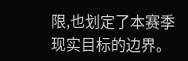限,也划定了本赛季现实目标的边界。